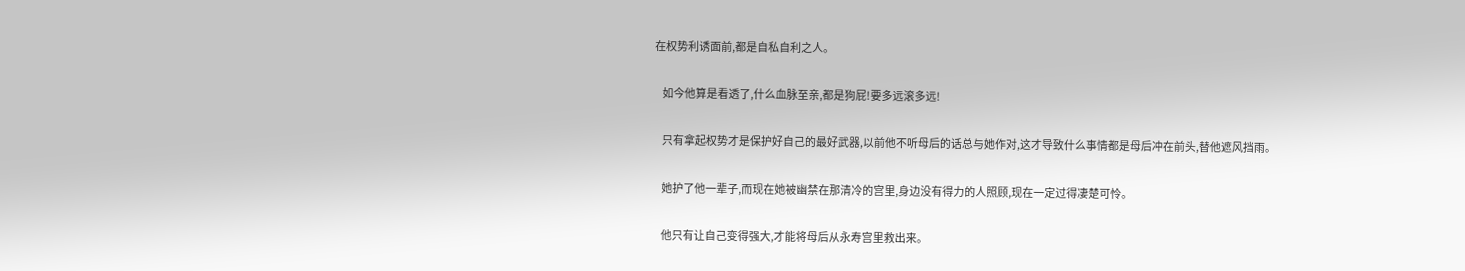在权势利诱面前,都是自私自利之人。

    如今他算是看透了,什么血脉至亲,都是狗屁!要多远滚多远!

    只有拿起权势才是保护好自己的最好武器,以前他不听母后的话总与她作对,这才导致什么事情都是母后冲在前头,替他遮风挡雨。

    她护了他一辈子,而现在她被幽禁在那清冷的宫里,身边没有得力的人照顾,现在一定过得凄楚可怜。

    他只有让自己变得强大,才能将母后从永寿宫里救出来。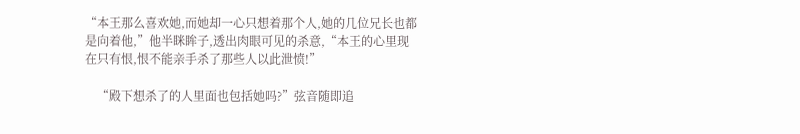“本王那么喜欢她,而她却一心只想着那个人,她的几位兄长也都是向着他,”他半眯眸子,透出肉眼可见的杀意,“本王的心里现在只有恨,恨不能亲手杀了那些人以此泄愤!”

    “殿下想杀了的人里面也包括她吗?”弦音随即追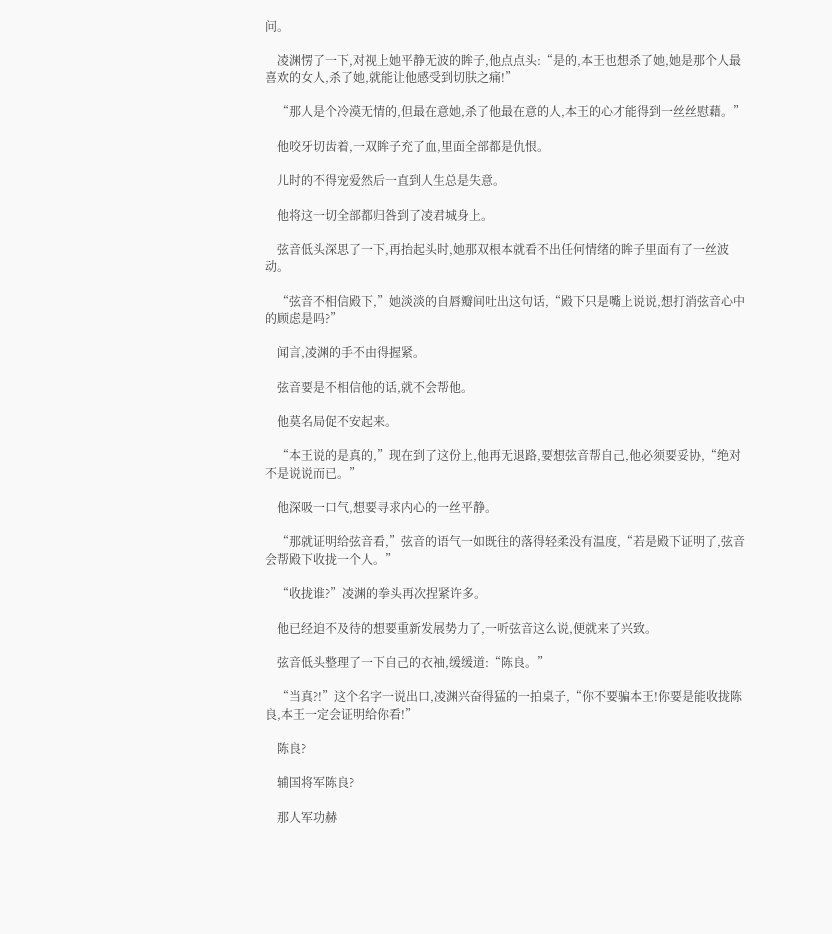问。

    凌渊愣了一下,对视上她平静无波的眸子,他点点头:“是的,本王也想杀了她,她是那个人最喜欢的女人,杀了她,就能让他感受到切肤之痛!”

    “那人是个冷漠无情的,但最在意她,杀了他最在意的人,本王的心才能得到一丝丝慰藉。”

    他咬牙切齿着,一双眸子充了血,里面全部都是仇恨。

    儿时的不得宠爱然后一直到人生总是失意。

    他将这一切全部都归咎到了凌君城身上。

    弦音低头深思了一下,再抬起头时,她那双根本就看不出任何情绪的眸子里面有了一丝波动。

    “弦音不相信殿下,”她淡淡的自唇瓣间吐出这句话,“殿下只是嘴上说说,想打消弦音心中的顾虑是吗?”

    闻言,凌渊的手不由得握紧。

    弦音要是不相信他的话,就不会帮他。

    他莫名局促不安起来。

    “本王说的是真的,”现在到了这份上,他再无退路,要想弦音帮自己,他必须要妥协,“绝对不是说说而已。”

    他深吸一口气,想要寻求内心的一丝平静。

    “那就证明给弦音看,”弦音的语气一如既往的落得轻柔没有温度,“若是殿下证明了,弦音会帮殿下收拢一个人。”

    “收拢谁?”凌渊的拳头再次捏紧许多。

    他已经迫不及待的想要重新发展势力了,一听弦音这么说,便就来了兴致。

    弦音低头整理了一下自己的衣袖,缓缓道:“陈良。”

    “当真?!”这个名字一说出口,凌渊兴奋得猛的一拍桌子,“你不要骗本王!你要是能收拢陈良,本王一定会证明给你看!”

    陈良?

    辅国将军陈良?

    那人军功赫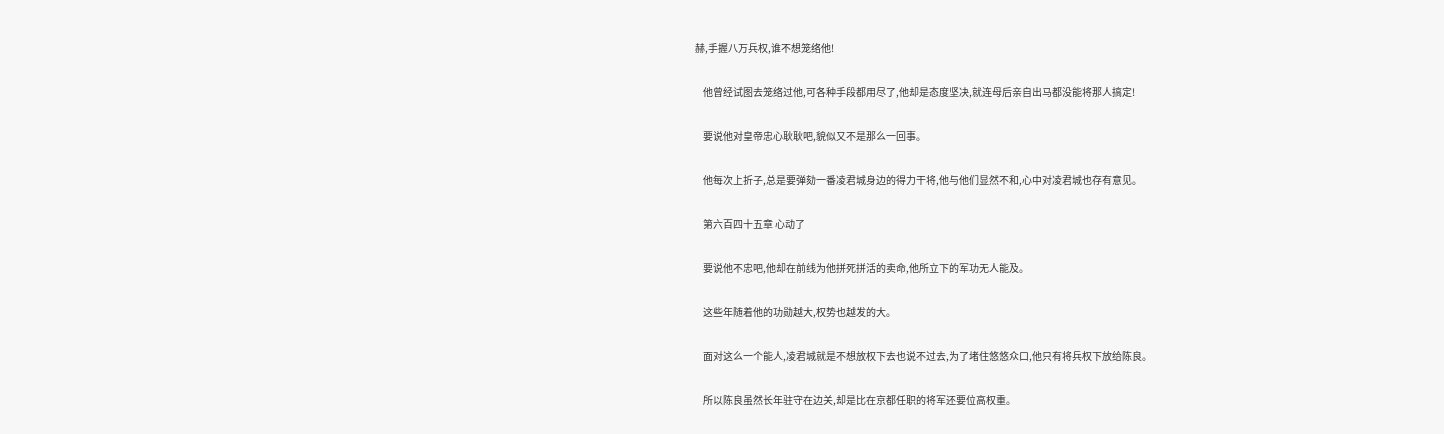赫,手握八万兵权,谁不想笼络他!

    他曾经试图去笼络过他,可各种手段都用尽了,他却是态度坚决,就连母后亲自出马都没能将那人搞定!

    要说他对皇帝忠心耿耿吧,貌似又不是那么一回事。

    他每次上折子,总是要弹劾一番凌君城身边的得力干将,他与他们显然不和,心中对凌君城也存有意见。

    第六百四十五章 心动了

    要说他不忠吧,他却在前线为他拼死拼活的卖命,他所立下的军功无人能及。

    这些年随着他的功勋越大,权势也越发的大。

    面对这么一个能人,凌君城就是不想放权下去也说不过去,为了堵住悠悠众口,他只有将兵权下放给陈良。

    所以陈良虽然长年驻守在边关,却是比在京都任职的将军还要位高权重。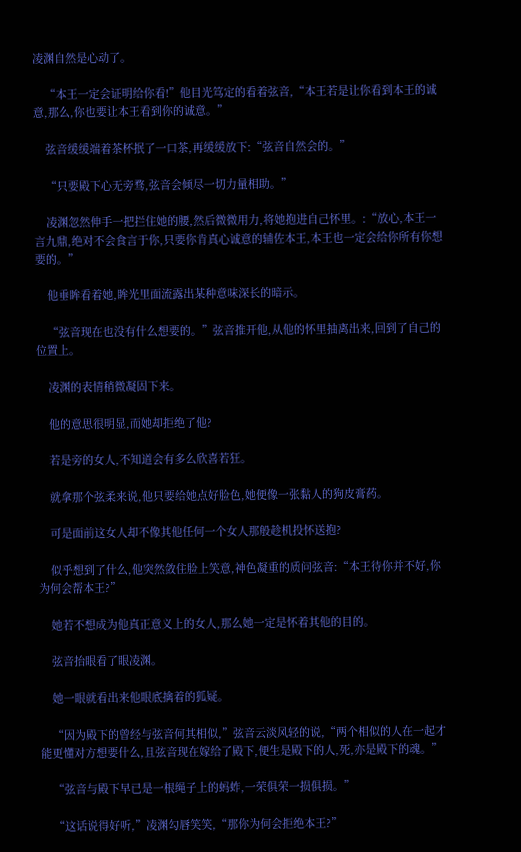凌渊自然是心动了。

    “本王一定会证明给你看!”他目光笃定的看着弦音,“本王若是让你看到本王的诚意,那么,你也要让本王看到你的诚意。”

    弦音缓缓端着茶杯抿了一口茶,再缓缓放下:“弦音自然会的。”

    “只要殿下心无旁骛,弦音会倾尽一切力量相助。”

    凌渊忽然伸手一把拦住她的腰,然后微微用力,将她抱进自己怀里。:“放心,本王一言九鼎,绝对不会食言于你,只要你肯真心诚意的辅佐本王,本王也一定会给你所有你想要的。”

    他垂眸看着她,眸光里面流露出某种意味深长的暗示。

    “弦音现在也没有什么想要的。”弦音推开他,从他的怀里抽离出来,回到了自己的位置上。

    凌渊的表情稍微凝固下来。

    他的意思很明显,而她却拒绝了他?

    若是旁的女人,不知道会有多么欣喜若狂。

    就拿那个弦柔来说,他只要给她点好脸色,她便像一张黏人的狗皮膏药。

    可是面前这女人却不像其他任何一个女人那般趁机投怀送抱?

    似乎想到了什么,他突然敛住脸上笑意,神色凝重的质问弦音:“本王待你并不好,你为何会帮本王?”

    她若不想成为他真正意义上的女人,那么她一定是怀着其他的目的。

    弦音抬眼看了眼凌渊。

    她一眼就看出来他眼底擒着的狐疑。

    “因为殿下的曾经与弦音何其相似,”弦音云淡风轻的说,“两个相似的人在一起才能更懂对方想要什么,且弦音现在嫁给了殿下,便生是殿下的人,死,亦是殿下的魂。”

    “弦音与殿下早已是一根绳子上的蚂蚱,一荣俱荣一损俱损。”

    “这话说得好听,”凌渊勾唇笑笑,“那你为何会拒绝本王?”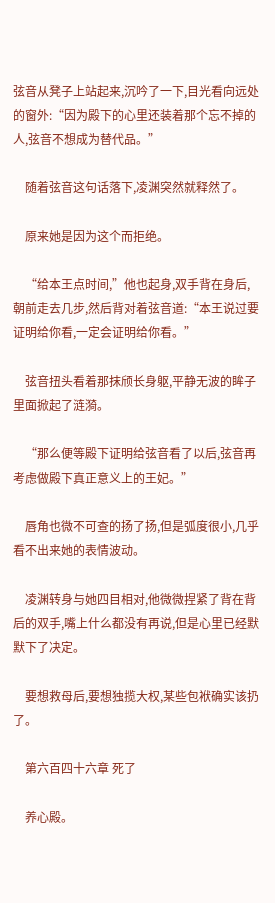弦音从凳子上站起来,沉吟了一下,目光看向远处的窗外:“因为殿下的心里还装着那个忘不掉的人,弦音不想成为替代品。”

    随着弦音这句话落下,凌渊突然就释然了。

    原来她是因为这个而拒绝。

    “给本王点时间,”他也起身,双手背在身后,朝前走去几步,然后背对着弦音道:“本王说过要证明给你看,一定会证明给你看。”

    弦音扭头看着那抹颀长身躯,平静无波的眸子里面掀起了涟漪。

    “那么便等殿下证明给弦音看了以后,弦音再考虑做殿下真正意义上的王妃。”

    唇角也微不可查的扬了扬,但是弧度很小,几乎看不出来她的表情波动。

    凌渊转身与她四目相对,他微微捏紧了背在背后的双手,嘴上什么都没有再说,但是心里已经默默下了决定。

    要想救母后,要想独揽大权,某些包袱确实该扔了。

    第六百四十六章 死了

    养心殿。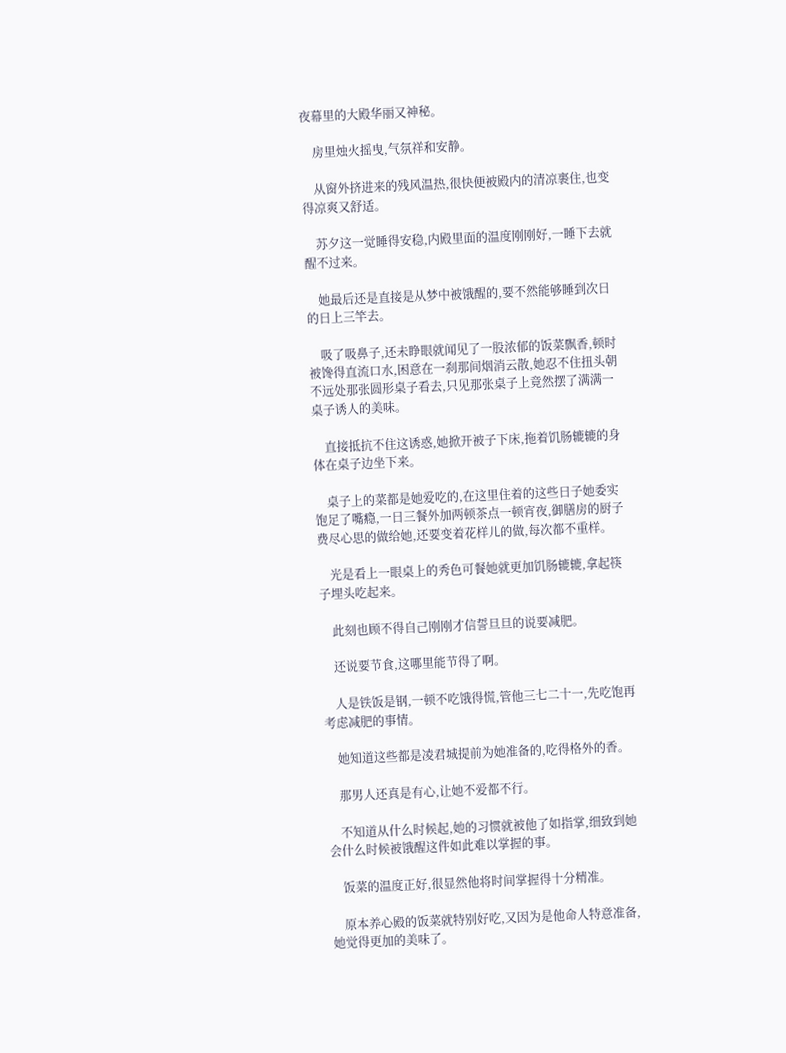夜幕里的大殿华丽又神秘。

    房里烛火摇曳,气氛祥和安静。

    从窗外挤进来的残风温热,很快便被殿内的清凉裹住,也变得凉爽又舒适。

    苏夕这一觉睡得安稳,内殿里面的温度刚刚好,一睡下去就醒不过来。

    她最后还是直接是从梦中被饿醒的,要不然能够睡到次日的日上三竿去。

    吸了吸鼻子,还未睁眼就闻见了一股浓郁的饭菜飘香,顿时被馋得直流口水,困意在一刹那间烟消云散,她忍不住扭头朝不远处那张圆形桌子看去,只见那张桌子上竟然摆了满满一桌子诱人的美味。

    直接抵抗不住这诱惑,她掀开被子下床,拖着饥肠辘辘的身体在桌子边坐下来。

    桌子上的菜都是她爱吃的,在这里住着的这些日子她委实饱足了嘴瘾,一日三餐外加两顿茶点一顿宵夜,御膳房的厨子费尽心思的做给她,还要变着花样儿的做,每次都不重样。

    光是看上一眼桌上的秀色可餐她就更加饥肠辘辘,拿起筷子埋头吃起来。

    此刻也顾不得自己刚刚才信誓旦旦的说要减肥。

    还说要节食,这哪里能节得了啊。

    人是铁饭是钢,一顿不吃饿得慌,管他三七二十一,先吃饱再考虑减肥的事情。

    她知道这些都是凌君城提前为她准备的,吃得格外的香。

    那男人还真是有心,让她不爱都不行。

    不知道从什么时候起,她的习惯就被他了如指掌,细致到她会什么时候被饿醒这件如此难以掌握的事。

    饭菜的温度正好,很显然他将时间掌握得十分精准。

    原本养心殿的饭菜就特别好吃,又因为是他命人特意准备,她觉得更加的美味了。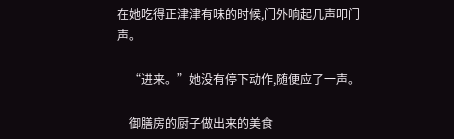在她吃得正津津有味的时候,门外响起几声叩门声。

    “进来。”她没有停下动作,随便应了一声。

    御膳房的厨子做出来的美食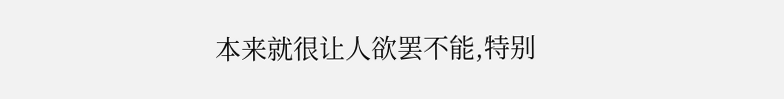本来就很让人欲罢不能,特别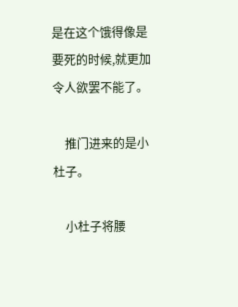是在这个饿得像是要死的时候,就更加令人欲罢不能了。

    推门进来的是小杜子。

    小杜子将腰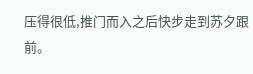压得很低,推门而入之后快步走到苏夕跟前。